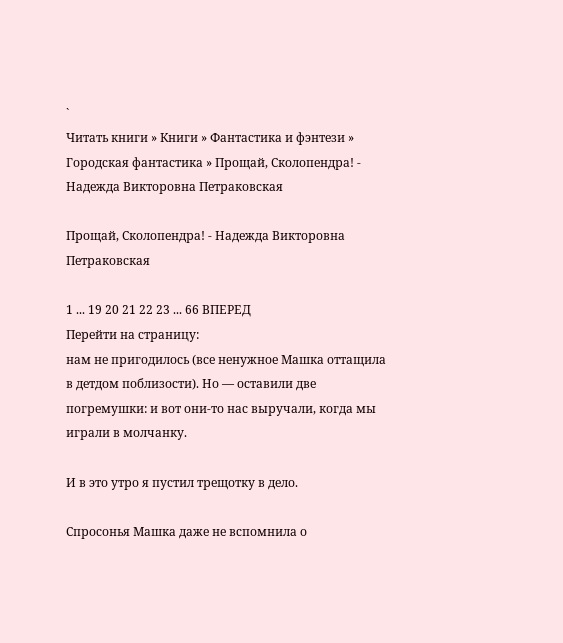`
Читать книги » Книги » Фантастика и фэнтези » Городская фантастика » Прощай, Сколопендра! - Надежда Викторовна Петраковская

Прощай, Сколопендра! - Надежда Викторовна Петраковская

1 ... 19 20 21 22 23 ... 66 ВПЕРЕД
Перейти на страницу:
нам не пригодилось (все ненужное Машка оттащила в детдом поблизости). Но — оставили две погремушки: и вот они-то нас выручали, когда мы играли в молчанку.

И в это утро я пустил трещотку в дело.

Спросонья Машка даже не вспомнила о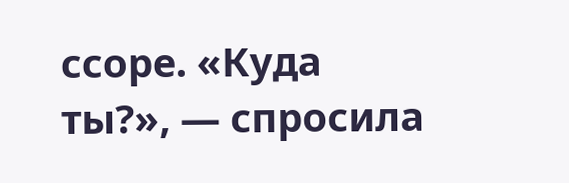ссоре. «Куда ты?», — спросила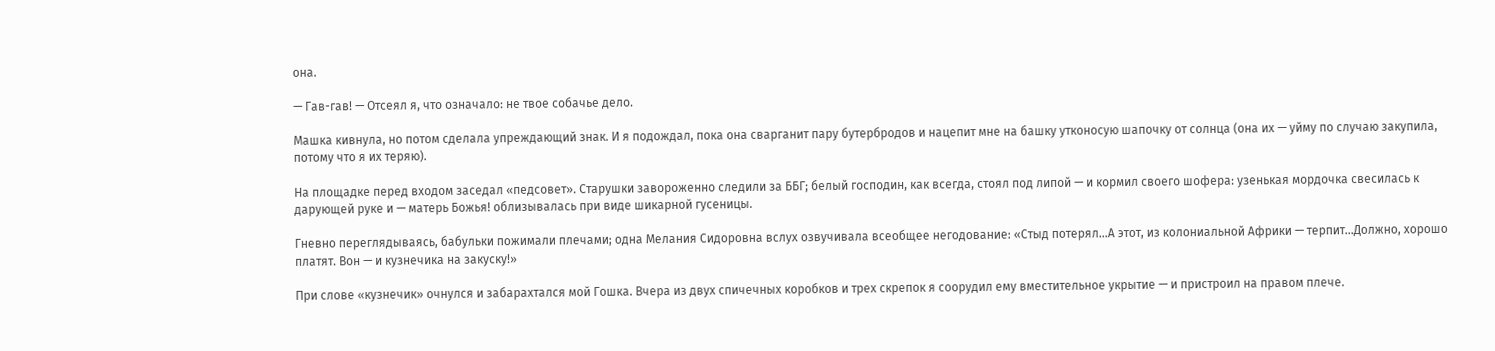она.

— Гав-гав! — Отсеял я, что означало: не твое собачье дело.

Машка кивнула, но потом сделала упреждающий знак. И я подождал, пока она сварганит пару бутербродов и нацепит мне на башку утконосую шапочку от солнца (она их — уйму по случаю закупила, потому что я их теряю).

На площадке перед входом заседал «педсовет». Старушки завороженно следили за ББГ; белый господин, как всегда, стоял под липой — и кормил своего шофера: узенькая мордочка свесилась к дарующей руке и — матерь Божья! облизывалась при виде шикарной гусеницы.

Гневно переглядываясь, бабульки пожимали плечами; одна Мелания Сидоровна вслух озвучивала всеобщее негодование: «Стыд потерял…А этот, из колониальной Африки — терпит…Должно, хорошо платят. Вон — и кузнечика на закуску!»

При слове «кузнечик» очнулся и забарахтался мой Гошка. Вчера из двух спичечных коробков и трех скрепок я соорудил ему вместительное укрытие — и пристроил на правом плече.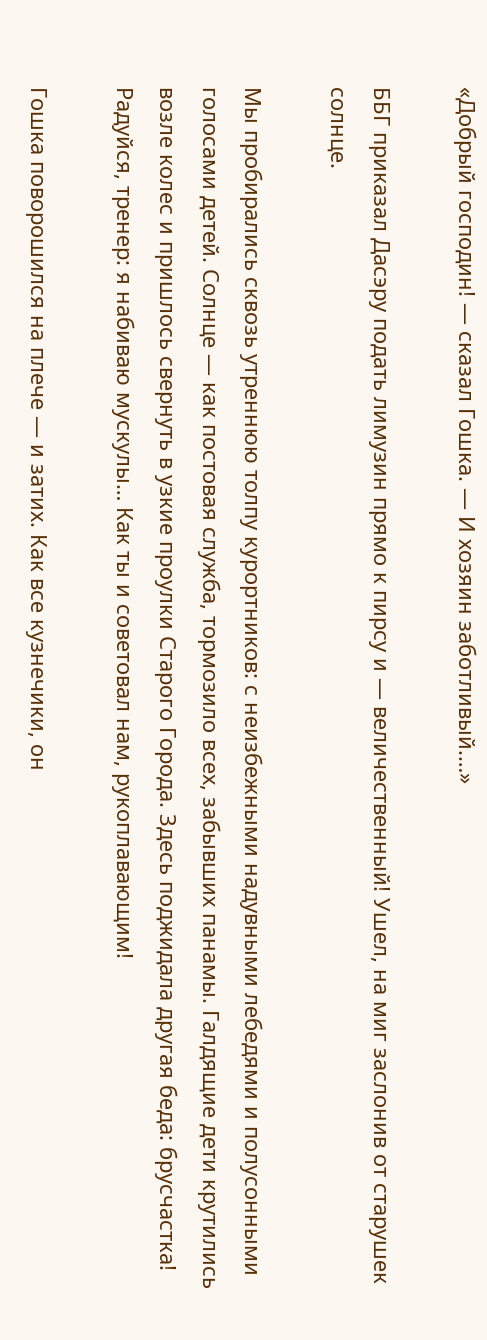«Добрый господин! — сказал Гошка. — И хозяин заботливый.…»

ББГ приказал Дасэру подать лимузин прямо к пирсу и — величественный! Ушел, на миг заслонив от старушек солнце.

Мы пробирались сквозь утреннюю толпу курортников: с неизбежными надувными лебедями и полусонными голосами детей. Солнце — как постовая служба, тормозило всех, забывших панамы. Галдящие дети крутились возле колес и пришлось свернуть в узкие проулки Старого Города. Здесь поджидала другая беда: брусчастка! Радуйся, тренер: я набиваю мускулы… Как ты и советовал нам, рукоплавающим!

Гошка поворошился на плече — и затих. Как все кузнечики, он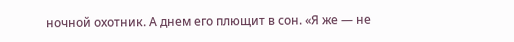ночной охотник. А днем его плющит в сон. «Я же — не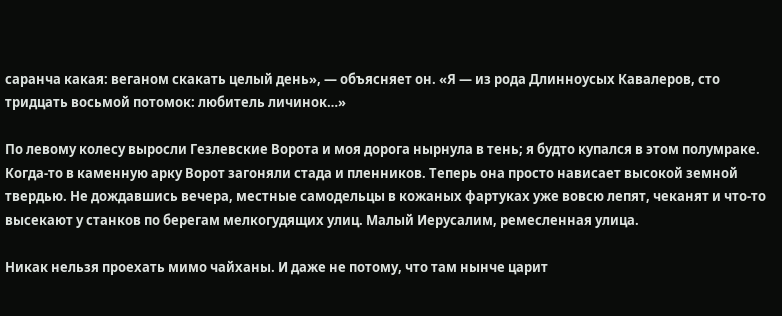саранча какая: веганом скакать целый день», — объясняет он. «Я — из рода Длинноусых Кавалеров, сто тридцать восьмой потомок: любитель личинок…»

По левому колесу выросли Гезлевские Ворота и моя дорога нырнула в тень; я будто купался в этом полумраке. Когда-то в каменную арку Ворот загоняли стада и пленников. Теперь она просто нависает высокой земной твердью. Не дождавшись вечера, местные самодельцы в кожаных фартуках уже вовсю лепят, чеканят и что-то высекают у станков по берегам мелкогудящих улиц. Малый Иерусалим, ремесленная улица.

Никак нельзя проехать мимо чайханы. И даже не потому, что там нынче царит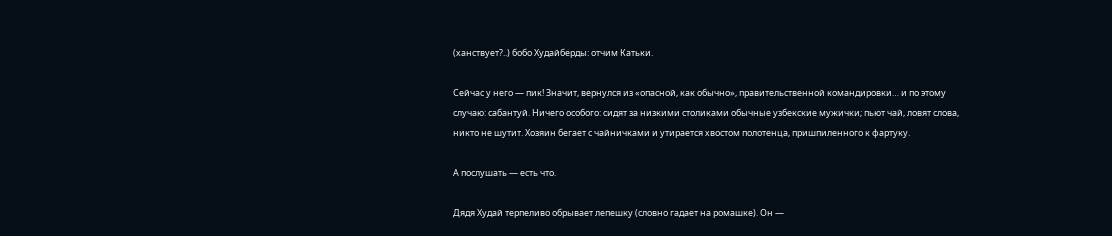(ханствует?..) бобо Худайберды: отчим Катьки.

Сейчас у него — пик! Значит, вернулся из «опасной, как обычно», правительственной командировки… и по этому случаю: сабантуй. Ничего особого: сидят за низкими столиками обычные узбекские мужички; пьют чай, ловят слова, никто не шутит. Хозяин бегает с чайничками и утирается хвостом полотенца, пришпиленного к фартуку.

А послушать — есть что.

Дядя Худай терпеливо обрывает лепешку (словно гадает на ромашке). Он —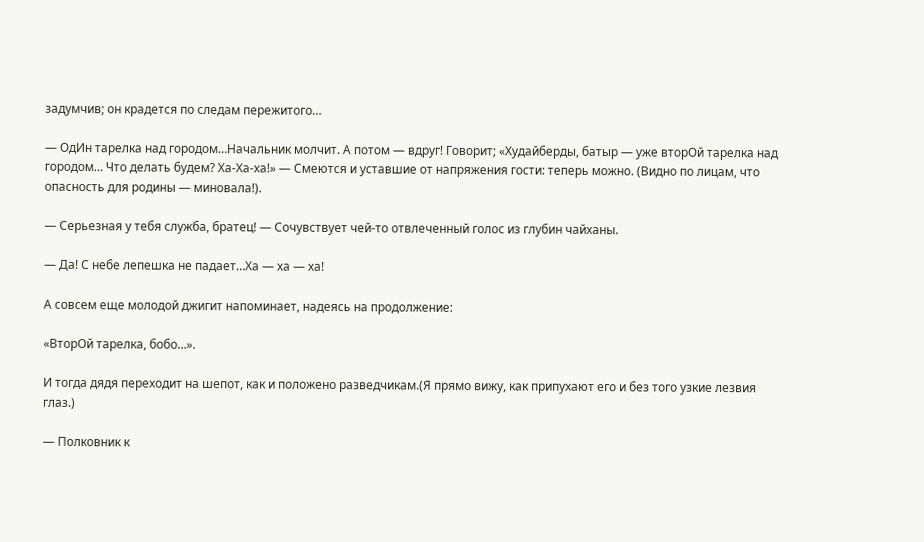задумчив; он крадется по следам пережитого…

— ОдИн тарелка над городом…Начальник молчит. А потом — вдруг! Говорит; «Худайберды, батыр — уже вторОй тарелка над городом… Что делать будем? Ха-Ха-ха!» — Смеются и уставшие от напряжения гости: теперь можно. (Видно по лицам, что опасность для родины — миновала!).

— Серьезная у тебя служба, братец! — Сочувствует чей-то отвлеченный голос из глубин чайханы.

— Да! С небе лепешка не падает…Ха — ха — ха!

А совсем еще молодой джигит напоминает, надеясь на продолжение:

«ВторОй тарелка, бобо…».

И тогда дядя переходит на шепот, как и положено разведчикам.(Я прямо вижу, как припухают его и без того узкие лезвия глаз.)

— Полковник к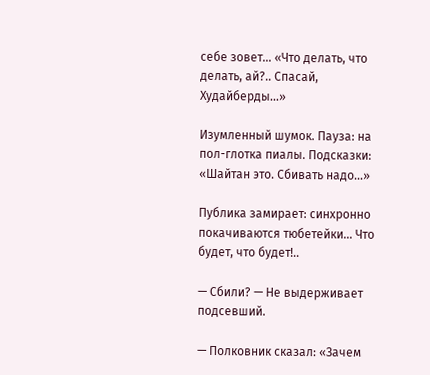себе зовет… «Что делать, что делать, ай?.. Спасай, Худайберды…»

Изумленный шумок. Пауза: на пол-глотка пиалы. Подсказки: «Шайтан это. Сбивать надо…»

Публика замирает: синхронно покачиваются тюбетейки… Что будет, что будет!..

— Сбили? — Не выдерживает подсевший.

— Полковник сказал: «Зачем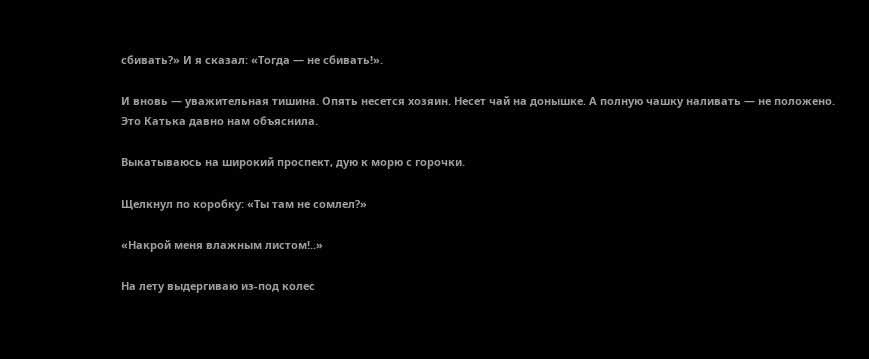сбивать?» И я сказал: «Тогда — не сбивать!».

И вновь — уважительная тишина. Опять несется хозяин. Несет чай на донышке. А полную чашку наливать — не положено. Это Катька давно нам объяснила.

Выкатываюсь на широкий проспект, дую к морю с горочки.

Щелкнул по коробку: «Ты там не сомлел?»

«Накрой меня влажным листом!..»

На лету выдергиваю из-под колес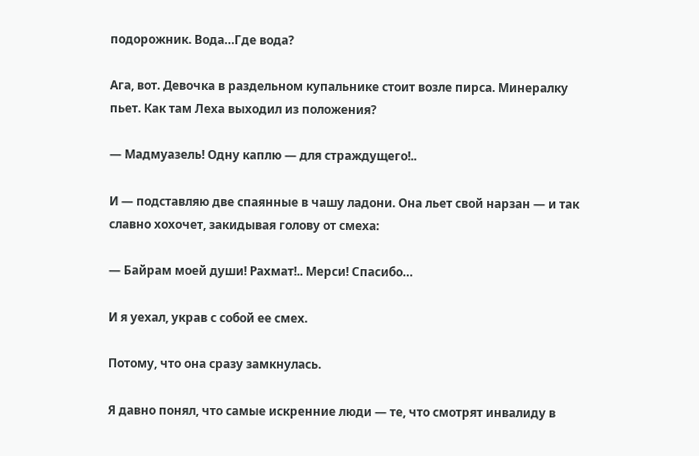подорожник. Вода…Где вода?

Ага, вот. Девочка в раздельном купальнике стоит возле пирса. Минералку пьет. Как там Леха выходил из положения?

— Мадмуазель! Одну каплю — для страждущего!..

И — подставляю две спаянные в чашу ладони. Она льет свой нарзан — и так славно хохочет, закидывая голову от смеха:

— Байрам моей души! Рахмат!.. Мерси! Спасибо…

И я уехал, украв с собой ее смех.

Потому, что она сразу замкнулась.

Я давно понял, что самые искренние люди — те, что смотрят инвалиду в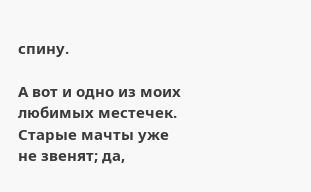спину.

А вот и одно из моих любимых местечек. Старые мачты уже не звенят; да,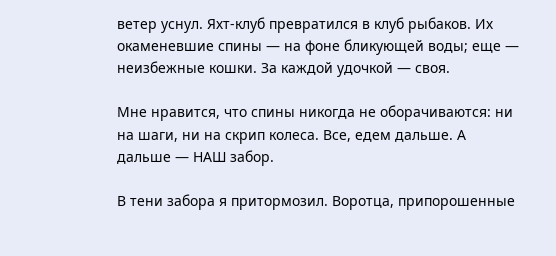ветер уснул. Яхт-клуб превратился в клуб рыбаков. Их окаменевшие спины — на фоне бликующей воды; еще — неизбежные кошки. За каждой удочкой — своя.

Мне нравится, что спины никогда не оборачиваются: ни на шаги, ни на скрип колеса. Все, едем дальше. А дальше — НАШ забор.

В тени забора я притормозил. Воротца, припорошенные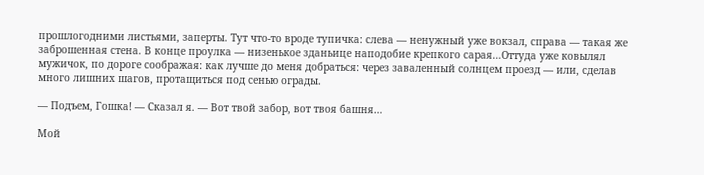прошлогодними листьями, заперты. Тут что-то вроде тупичка: слева — ненужный уже вокзал, справа — такая же заброшенная стена. В конце проулка — низенькое зданьице наподобие крепкого сарая…Оттуда уже ковылял мужичок, по дороге соображая: как лучше до меня добраться: через заваленный солнцем проезд — или, сделав много лишних шагов, протащиться под сенью ограды.

— Подъем, Гошка! — Сказал я. — Вот твой забор, вот твоя башня…

Мой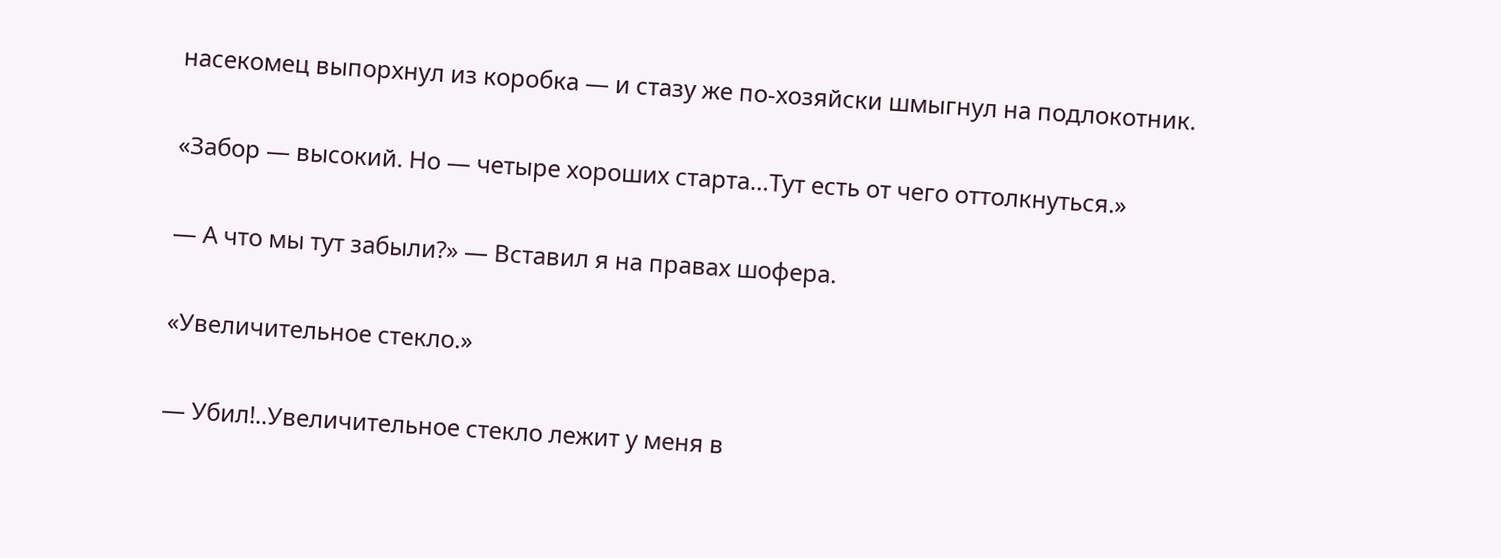насекомец выпорхнул из коробка — и стазу же по-хозяйски шмыгнул на подлокотник.

«Забор — высокий. Но — четыре хороших старта…Тут есть от чего оттолкнуться.»

— А что мы тут забыли?» — Вставил я на правах шофера.

«Увеличительное стекло.»

— Убил!..Увеличительное стекло лежит у меня в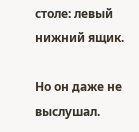столе: левый нижний ящик.

Но он даже не выслушал.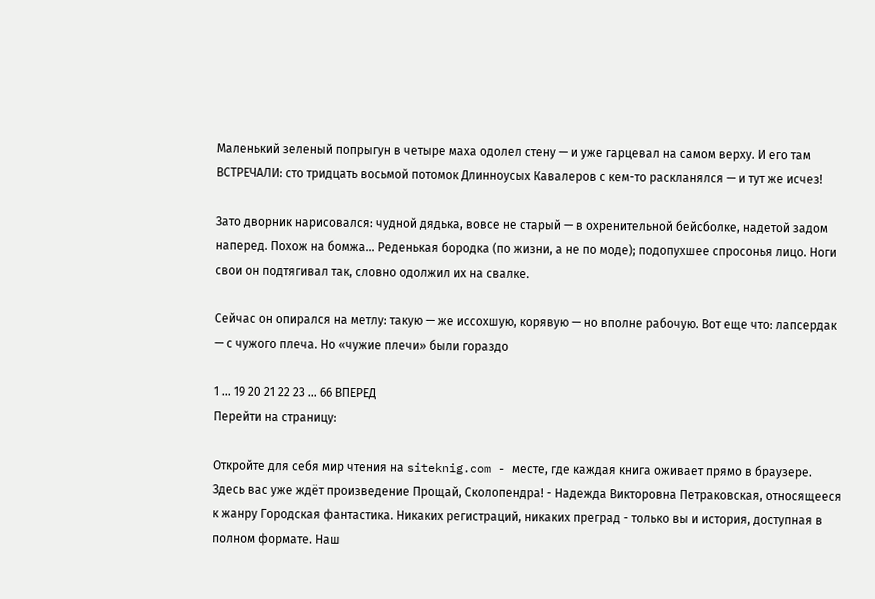Маленький зеленый попрыгун в четыре маха одолел стену — и уже гарцевал на самом верху. И его там ВСТРЕЧАЛИ: сто тридцать восьмой потомок Длинноусых Кавалеров с кем-то раскланялся — и тут же исчез!

Зато дворник нарисовался: чудной дядька, вовсе не старый — в охренительной бейсболке, надетой задом наперед. Похож на бомжа… Реденькая бородка (по жизни, а не по моде); подопухшее спросонья лицо. Ноги свои он подтягивал так, словно одолжил их на свалке.

Сейчас он опирался на метлу: такую — же иссохшую, корявую — но вполне рабочую. Вот еще что: лапсердак — с чужого плеча. Но «чужие плечи» были гораздо

1 ... 19 20 21 22 23 ... 66 ВПЕРЕД
Перейти на страницу:

Откройте для себя мир чтения на siteknig.com - месте, где каждая книга оживает прямо в браузере. Здесь вас уже ждёт произведение Прощай, Сколопендра! - Надежда Викторовна Петраковская, относящееся к жанру Городская фантастика. Никаких регистраций, никаких преград - только вы и история, доступная в полном формате. Наш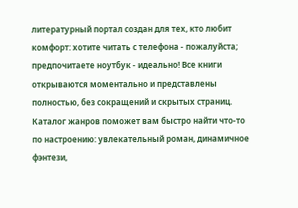литературный портал создан для тех, кто любит комфорт: хотите читать с телефона - пожалуйста; предпочитаете ноутбук - идеально! Все книги открываются моментально и представлены полностью, без сокращений и скрытых страниц. Каталог жанров поможет вам быстро найти что-то по настроению: увлекательный роман, динамичное фэнтези,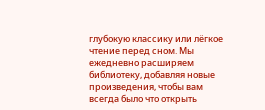глубокую классику или лёгкое чтение перед сном. Мы ежедневно расширяем библиотеку, добавляя новые произведения, чтобы вам всегда было что открыть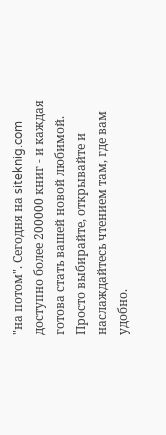"на потом". Сегодня на siteknig.com доступно более 200000 книг - и каждая готова стать вашей новой любимой. Просто выбирайте, открывайте и наслаждайтесь чтением там, где вам удобно.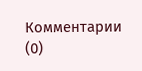Комментарии (0)